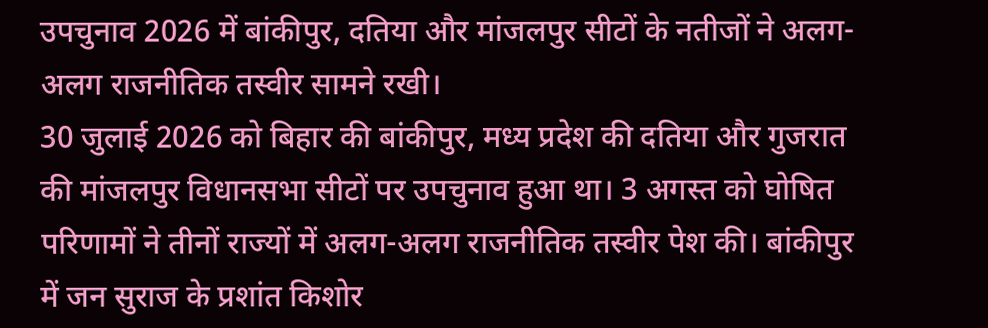उपचुनाव 2026 में बांकीपुर, दतिया और मांजलपुर सीटों के नतीजों ने अलग-अलग राजनीतिक तस्वीर सामने रखी।
30 जुलाई 2026 को बिहार की बांकीपुर, मध्य प्रदेश की दतिया और गुजरात की मांजलपुर विधानसभा सीटों पर उपचुनाव हुआ था। 3 अगस्त को घोषित परिणामों ने तीनों राज्यों में अलग-अलग राजनीतिक तस्वीर पेश की। बांकीपुर में जन सुराज के प्रशांत किशोर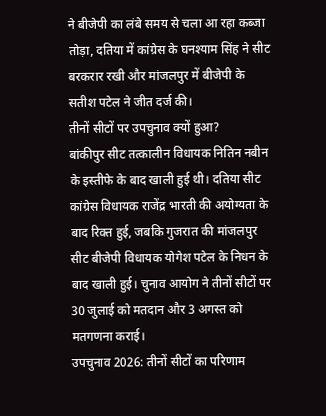ने बीजेपी का लंबे समय से चला आ रहा कब्जा तोड़ा, दतिया में कांग्रेस के घनश्याम सिंह ने सीट बरकरार रखी और मांजलपुर में बीजेपी के सतीश पटेल ने जीत दर्ज की।
तीनों सीटों पर उपचुनाव क्यों हुआ?
बांकीपुर सीट तत्कालीन विधायक नितिन नबीन के इस्तीफे के बाद खाली हुई थी। दतिया सीट कांग्रेस विधायक राजेंद्र भारती की अयोग्यता के बाद रिक्त हुई, जबकि गुजरात की मांजलपुर सीट बीजेपी विधायक योगेश पटेल के निधन के बाद खाली हुई। चुनाव आयोग ने तीनों सीटों पर 30 जुलाई को मतदान और 3 अगस्त को मतगणना कराई।
उपचुनाव 2026: तीनों सीटों का परिणाम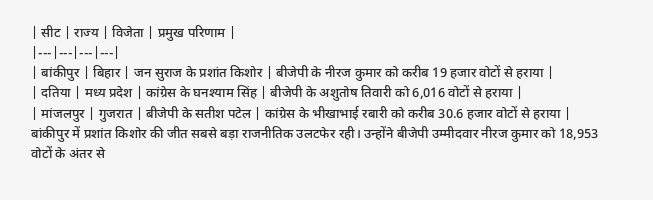| सीट | राज्य | विजेता | प्रमुख परिणाम |
|---|---|---|---|
| बांकीपुर | बिहार | जन सुराज के प्रशांत किशोर | बीजेपी के नीरज कुमार को करीब 19 हजार वोटों से हराया |
| दतिया | मध्य प्रदेश | कांग्रेस के घनश्याम सिंह | बीजेपी के अशुतोष तिवारी को 6,016 वोटों से हराया |
| मांजलपुर | गुजरात | बीजेपी के सतीश पटेल | कांग्रेस के भीखाभाई रबारी को करीब 30.6 हजार वोटों से हराया |
बांकीपुर में प्रशांत किशोर की जीत सबसे बड़ा राजनीतिक उलटफेर रही। उन्होंने बीजेपी उम्मीदवार नीरज कुमार को 18,953 वोटों के अंतर से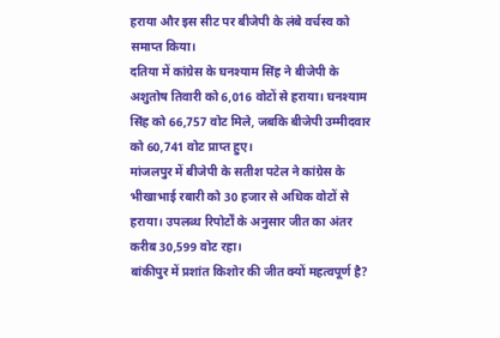हराया और इस सीट पर बीजेपी के लंबे वर्चस्व को समाप्त किया।
दतिया में कांग्रेस के घनश्याम सिंह ने बीजेपी के अशुतोष तिवारी को 6,016 वोटों से हराया। घनश्याम सिंह को 66,757 वोट मिले, जबकि बीजेपी उम्मीदवार को 60,741 वोट प्राप्त हुए।
मांजलपुर में बीजेपी के सतीश पटेल ने कांग्रेस के भीखाभाई रबारी को 30 हजार से अधिक वोटों से हराया। उपलब्ध रिपोर्टों के अनुसार जीत का अंतर करीब 30,599 वोट रहा।
बांकीपुर में प्रशांत किशोर की जीत क्यों महत्वपूर्ण है?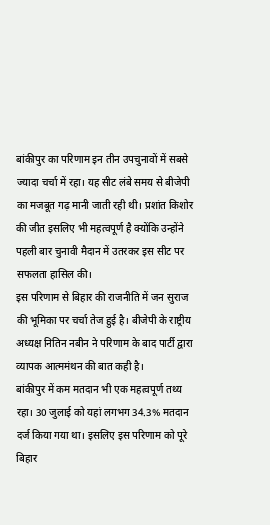बांकीपुर का परिणाम इन तीन उपचुनावों में सबसे ज्यादा चर्चा में रहा। यह सीट लंबे समय से बीजेपी का मजबूत गढ़ मानी जाती रही थी। प्रशांत किशोर की जीत इसलिए भी महत्वपूर्ण है क्योंकि उन्होंने पहली बार चुनावी मैदान में उतरकर इस सीट पर सफलता हासिल की।
इस परिणाम से बिहार की राजनीति में जन सुराज की भूमिका पर चर्चा तेज हुई है। बीजेपी के राष्ट्रीय अध्यक्ष नितिन नबीन ने परिणाम के बाद पार्टी द्वारा व्यापक आत्ममंथन की बात कही है।
बांकीपुर में कम मतदान भी एक महत्वपूर्ण तथ्य रहा। 30 जुलाई को यहां लगभग 34.3% मतदान दर्ज किया गया था। इसलिए इस परिणाम को पूरे बिहार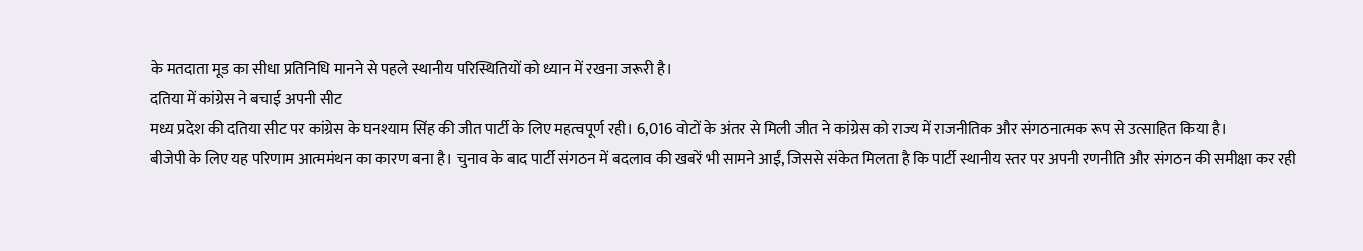के मतदाता मूड का सीधा प्रतिनिधि मानने से पहले स्थानीय परिस्थितियों को ध्यान में रखना जरूरी है।
दतिया में कांग्रेस ने बचाई अपनी सीट
मध्य प्रदेश की दतिया सीट पर कांग्रेस के घनश्याम सिंह की जीत पार्टी के लिए महत्वपूर्ण रही। 6,016 वोटों के अंतर से मिली जीत ने कांग्रेस को राज्य में राजनीतिक और संगठनात्मक रूप से उत्साहित किया है।
बीजेपी के लिए यह परिणाम आत्ममंथन का कारण बना है। चुनाव के बाद पार्टी संगठन में बदलाव की खबरें भी सामने आईं, जिससे संकेत मिलता है कि पार्टी स्थानीय स्तर पर अपनी रणनीति और संगठन की समीक्षा कर रही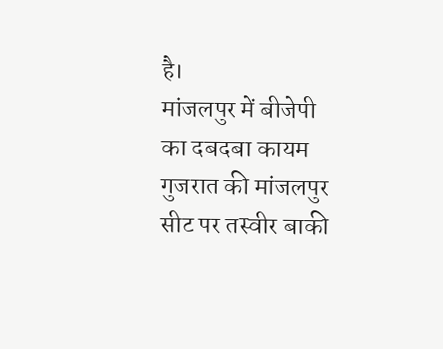है।
मांजलपुर में बीजेपी का दबदबा कायम
गुजरात की मांजलपुर सीट पर तस्वीर बाकी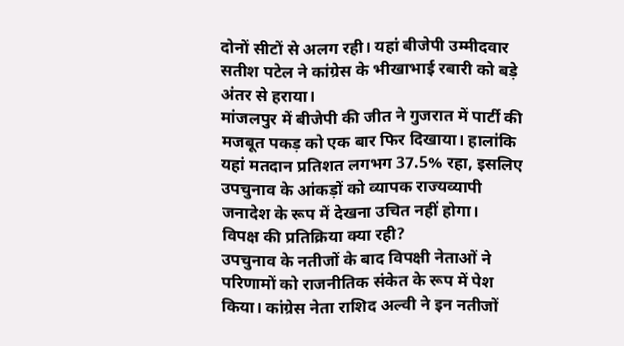दोनों सीटों से अलग रही। यहां बीजेपी उम्मीदवार सतीश पटेल ने कांग्रेस के भीखाभाई रबारी को बड़े अंतर से हराया।
मांजलपुर में बीजेपी की जीत ने गुजरात में पार्टी की मजबूत पकड़ को एक बार फिर दिखाया। हालांकि यहां मतदान प्रतिशत लगभग 37.5% रहा, इसलिए उपचुनाव के आंकड़ों को व्यापक राज्यव्यापी जनादेश के रूप में देखना उचित नहीं होगा।
विपक्ष की प्रतिक्रिया क्या रही?
उपचुनाव के नतीजों के बाद विपक्षी नेताओं ने परिणामों को राजनीतिक संकेत के रूप में पेश किया। कांग्रेस नेता राशिद अल्वी ने इन नतीजों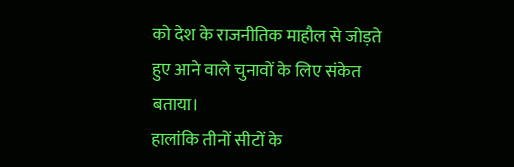को देश के राजनीतिक माहौल से जोड़ते हुए आने वाले चुनावों के लिए संकेत बताया।
हालांकि तीनों सीटों के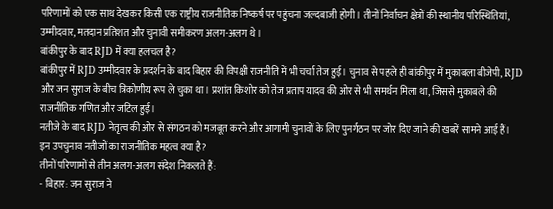परिणामों को एक साथ देखकर किसी एक राष्ट्रीय राजनीतिक निष्कर्ष पर पहुंचना जल्दबाजी होगी। तीनों निर्वाचन क्षेत्रों की स्थानीय परिस्थितियां, उम्मीदवार, मतदान प्रतिशत और चुनावी समीकरण अलग-अलग थे।
बांकीपुर के बाद RJD में क्या हलचल है?
बांकीपुर में RJD उम्मीदवार के प्रदर्शन के बाद बिहार की विपक्षी राजनीति में भी चर्चा तेज हुई। चुनाव से पहले ही बांकीपुर में मुकाबला बीजेपी, RJD और जन सुराज के बीच त्रिकोणीय रूप ले चुका था। प्रशांत किशोर को तेज प्रताप यादव की ओर से भी समर्थन मिला था, जिससे मुकाबले की राजनीतिक गणित और जटिल हुई।
नतीजे के बाद RJD नेतृत्व की ओर से संगठन को मजबूत करने और आगामी चुनावों के लिए पुनर्गठन पर जोर दिए जाने की खबरें सामने आई हैं।
इन उपचुनाव नतीजों का राजनीतिक महत्व क्या है?
तीनों परिणामों से तीन अलग-अलग संदेश निकलते हैं:
- बिहार: जन सुराज ने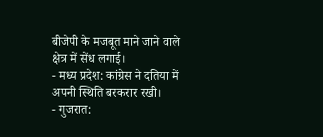बीजेपी के मजबूत माने जाने वाले क्षेत्र में सेंध लगाई।
- मध्य प्रदेश: कांग्रेस ने दतिया में अपनी स्थिति बरकरार रखी।
- गुजरात: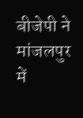बीजेपी ने मांजलपुर में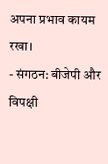अपना प्रभाव कायम रखा।
- संगठन: बीजेपी और विपक्षी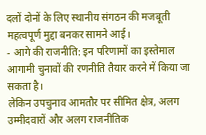दलों दोनों के लिए स्थानीय संगठन की मजबूती महत्वपूर्ण मुद्दा बनकर सामने आई।
- आगे की राजनीति: इन परिणामों का इस्तेमाल आगामी चुनावों की रणनीति तैयार करने में किया जा सकता है।
लेकिन उपचुनाव आमतौर पर सीमित क्षेत्र, अलग उम्मीदवारों और अलग राजनीतिक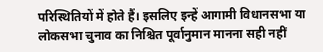परिस्थितियों में होते हैं। इसलिए इन्हें आगामी विधानसभा या लोकसभा चुनाव का निश्चित पूर्वानुमान मानना सही नहीं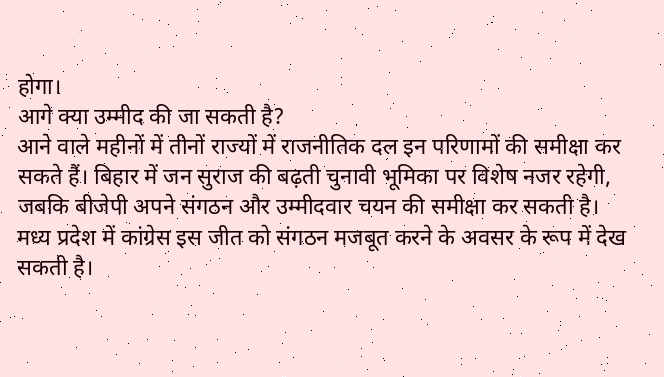होगा।
आगे क्या उम्मीद की जा सकती है?
आने वाले महीनों में तीनों राज्यों में राजनीतिक दल इन परिणामों की समीक्षा कर सकते हैं। बिहार में जन सुराज की बढ़ती चुनावी भूमिका पर विशेष नजर रहेगी, जबकि बीजेपी अपने संगठन और उम्मीदवार चयन की समीक्षा कर सकती है।
मध्य प्रदेश में कांग्रेस इस जीत को संगठन मजबूत करने के अवसर के रूप में देख सकती है।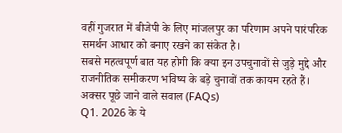वहीं गुजरात में बीजेपी के लिए मांजलपुर का परिणाम अपने पारंपरिक समर्थन आधार को बनाए रखने का संकेत है।
सबसे महत्वपूर्ण बात यह होगी कि क्या इन उपचुनावों से जुड़े मुद्दे और राजनीतिक समीकरण भविष्य के बड़े चुनावों तक कायम रहते हैं।
अक्सर पूछे जाने वाले सवाल (FAQs)
Q1. 2026 के ये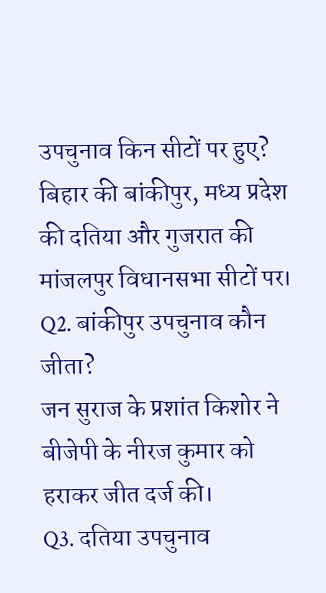उपचुनाव किन सीटों पर हुए?
बिहार की बांकीपुर, मध्य प्रदेश की दतिया और गुजरात की मांजलपुर विधानसभा सीटों पर।
Q2. बांकीपुर उपचुनाव कौन जीता?
जन सुराज के प्रशांत किशोर ने बीजेपी के नीरज कुमार को हराकर जीत दर्ज की।
Q3. दतिया उपचुनाव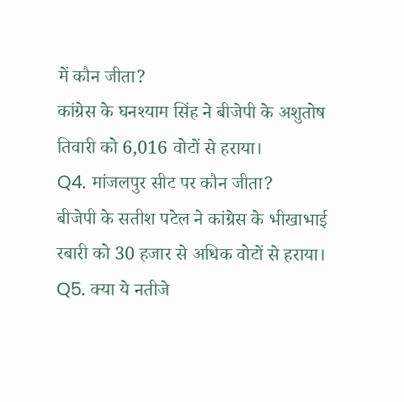में कौन जीता?
कांग्रेस के घनश्याम सिंह ने बीजेपी के अशुतोष तिवारी को 6,016 वोटों से हराया।
Q4. मांजलपुर सीट पर कौन जीता?
बीजेपी के सतीश पटेल ने कांग्रेस के भीखाभाई रबारी को 30 हजार से अधिक वोटों से हराया।
Q5. क्या ये नतीजे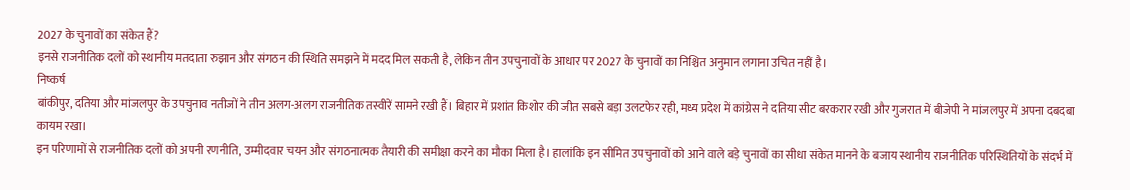2027 के चुनावों का संकेत हैं?
इनसे राजनीतिक दलों को स्थानीय मतदाता रुझान और संगठन की स्थिति समझने में मदद मिल सकती है, लेकिन तीन उपचुनावों के आधार पर 2027 के चुनावों का निश्चित अनुमान लगाना उचित नहीं है।
निष्कर्ष
बांकीपुर, दतिया और मांजलपुर के उपचुनाव नतीजों ने तीन अलग-अलग राजनीतिक तस्वीरें सामने रखी हैं। बिहार में प्रशांत किशोर की जीत सबसे बड़ा उलटफेर रही, मध्य प्रदेश में कांग्रेस ने दतिया सीट बरकरार रखी और गुजरात में बीजेपी ने मांजलपुर में अपना दबदबा कायम रखा।
इन परिणामों से राजनीतिक दलों को अपनी रणनीति, उम्मीदवार चयन और संगठनात्मक तैयारी की समीक्षा करने का मौका मिला है। हालांकि इन सीमित उपचुनावों को आने वाले बड़े चुनावों का सीधा संकेत मानने के बजाय स्थानीय राजनीतिक परिस्थितियों के संदर्भ में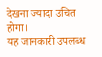देखना ज्यादा उचित होगा।
यह जानकारी उपलब्ध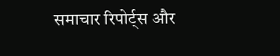समाचार रिपोर्ट्स और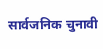सार्वजनिक चुनावी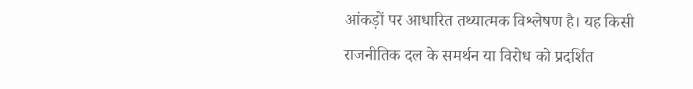आंकड़ों पर आधारित तथ्यात्मक विश्लेषण है। यह किसी राजनीतिक दल के समर्थन या विरोध को प्रदर्शित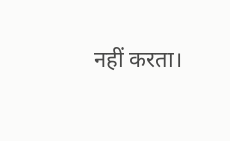नहीं करता।